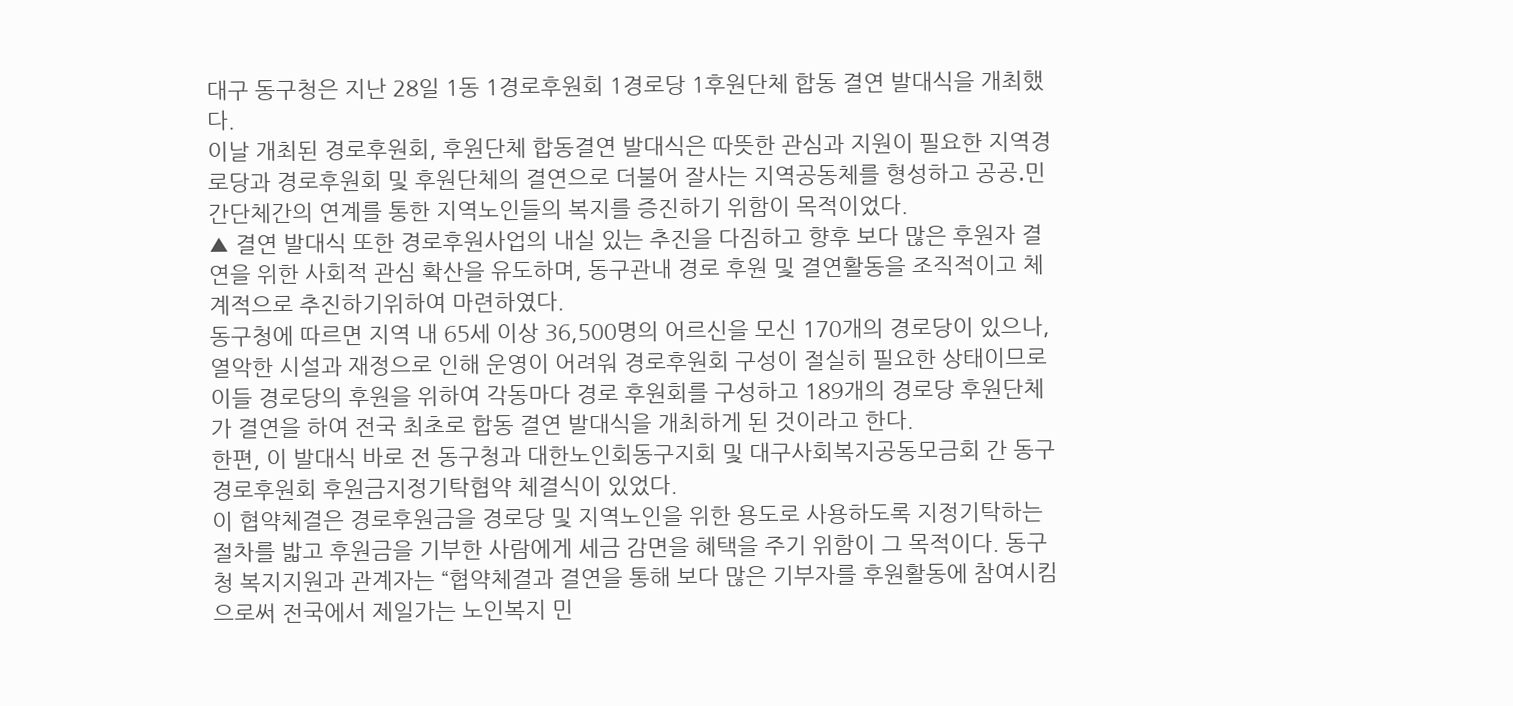대구 동구청은 지난 28일 1동 1경로후원회 1경로당 1후원단체 합동 결연 발대식을 개최했다.
이날 개최된 경로후원회, 후원단체 합동결연 발대식은 따뜻한 관심과 지원이 필요한 지역경로당과 경로후원회 및 후원단체의 결연으로 더불어 잘사는 지역공동체를 형성하고 공공․민간단체간의 연계를 통한 지역노인들의 복지를 증진하기 위함이 목적이었다.
▲ 결연 발대식 또한 경로후원사업의 내실 있는 추진을 다짐하고 향후 보다 많은 후원자 결연을 위한 사회적 관심 확산을 유도하며, 동구관내 경로 후원 및 결연활동을 조직적이고 체계적으로 추진하기위하여 마련하였다.
동구청에 따르면 지역 내 65세 이상 36,500명의 어르신을 모신 170개의 경로당이 있으나, 열악한 시설과 재정으로 인해 운영이 어려워 경로후원회 구성이 절실히 필요한 상태이므로 이들 경로당의 후원을 위하여 각동마다 경로 후원회를 구성하고 189개의 경로당 후원단체가 결연을 하여 전국 최초로 합동 결연 발대식을 개최하게 된 것이라고 한다.
한편, 이 발대식 바로 전 동구청과 대한노인회동구지회 및 대구사회복지공동모금회 간 동구경로후원회 후원금지정기탁협약 체결식이 있었다.
이 협약체결은 경로후원금을 경로당 및 지역노인을 위한 용도로 사용하도록 지정기탁하는 절차를 밟고 후원금을 기부한 사람에게 세금 감면을 혜택을 주기 위함이 그 목적이다. 동구청 복지지원과 관계자는 “협약체결과 결연을 통해 보다 많은 기부자를 후원활동에 참여시킴으로써 전국에서 제일가는 노인복지 민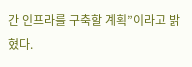간 인프라를 구축할 계획”이라고 밝혔다.